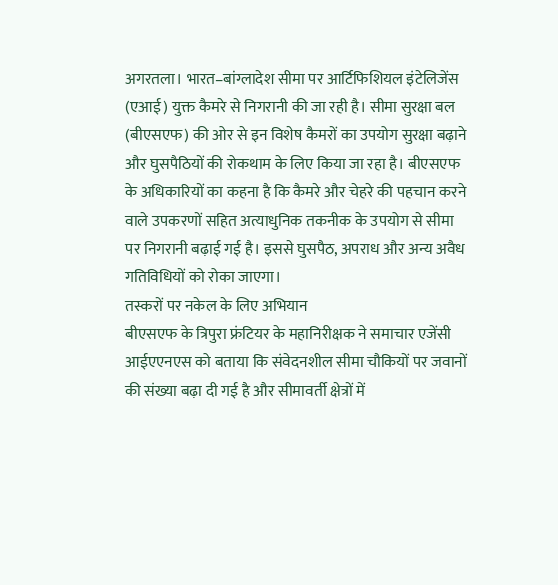अगरतला। भारत–बांग्लादेश सीमा पर आर्टिफिशियल इंटेलिजेंस (एआई) युक्त कैमरे से निगरानी की जा रही है। सीमा सुरक्षा बल (बीएसएफ) की ओर से इन विशेष कैमरों का उपयोग सुरक्षा बढ़ाने और घुसपैठियों की रोकथाम के लिए किया जा रहा है। बीएसएफ के अधिकारियों का कहना है कि कैमरे और चेहरे की पहचान करने वाले उपकरणों सहित अत्याधुनिक तकनीक के उपयोग से सीमा पर निगरानी बढ़ाई गई है। इससे घुसपैठ, अपराध और अन्य अवैध गतिविधियों को रोका जाएगा।
तस्करों पर नकेल के लिए अभियान
बीएसएफ के त्रिपुरा फ्रंटियर के महानिरीक्षक ने समाचार एजेंसी आईएएनएस को बताया कि संवेदनशील सीमा चौकियों पर जवानों की संख्या बढ़ा दी गई है और सीमावर्ती क्षेत्रों में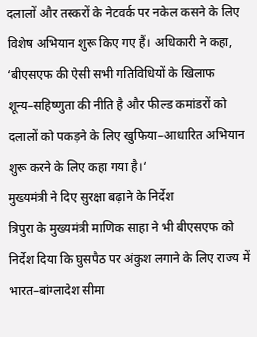दलालों और तस्करों के नेटवर्क पर नकेल कसने के लिए विशेष अभियान शुरू किए गए हैं। अधिकारी ने कहा, ‘बीएसएफ की ऐसी सभी गतिविधियों के खिलाफ शून्य–सहिष्णुता की नीति है और फील्ड कमांडरों को दलालों को पकड़ने के लिए खुफिया–आधारित अभियान शुरू करने के लिए कहा गया है।‘
मुख्यमंत्री ने दिए सुरक्षा बढ़ाने के निर्देश
त्रिपुरा के मुख्यमंत्री माणिक साहा ने भी बीएसएफ को निर्देश दिया कि घुसपैठ पर अंकुश लगाने के लिए राज्य में भारत–बांग्लादेश सीमा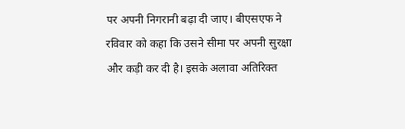पर अपनी निगरानी बढ़ा दी जाए। बीएसएफ ने रविवार को कहा कि उसने सीमा पर अपनी सुरक्षा और कड़ी कर दी है। इसके अलावा अतिरिक्त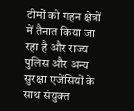टीमों को गहन क्षेत्रों में तैनात किया जा रहा है और राज्य पुलिस और अन्य सुरक्षा एजेंसियों के साथ संयुक्त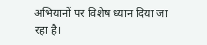अभियानों पर विशेष ध्यान दिया जा रहा है।